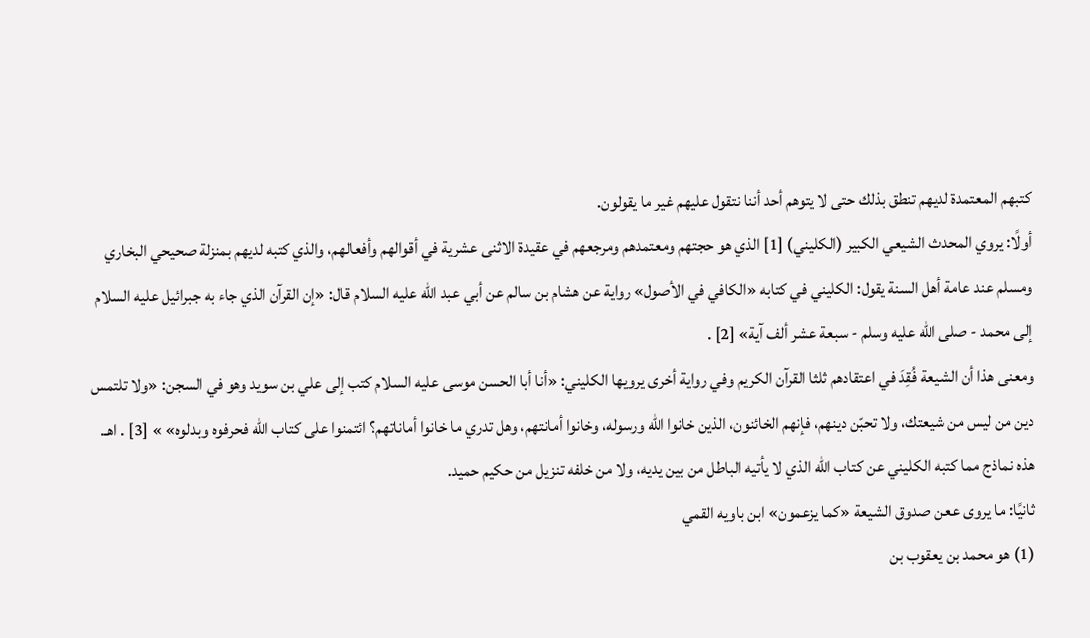كتبهم المعتمدة لديهم تنطق بذلك حتى لا يتوهم أحد أننا نتقول عليهم غير ما يقولون.
أولًا: يروي المحدث الشيعي الكبير (الكليني) [1] الذي هو حجتهم ومعتمدهم ومرجعهم في عقيدة الاثنى عشرية في أقوالهم وأفعالهم، والذي كتبه لديهم بمنزلة صحيحي البخاري ومسلم عند عامة أهل السنة يقول: الكليني في كتابه «الكافي في الأصول» رواية عن هشام بن سالم عن أبي عبد الله عليه السلام قال: «إن القرآن الذي جاء به جبرائيل عليه السلام إلى محمد - صلى الله عليه وسلم - سبعة عشر ألف آية» [2] .
ومعنى هذا أن الشيعة فُقِدَ في اعتقادهم ثلثا القرآن الكريم وفي رواية أخرى يرويها الكليني: «أنا أبا الحسن موسى عليه السلام كتب إلى علي بن سويد وهو في السجن: «ولا تلتمس دين من ليس من شيعتك، ولا تحبّن دينهم، فإنهم الخائنون، الذين خانوا الله ورسوله، وخانوا أمانتهم، وهل تدري ما خانوا أماناتهم؟ ائتمنوا على كتاب الله فحرفوه وبدلوه» » [3] . اهـ.
هذه نماذج مما كتبه الكليني عن كتاب الله الذي لا يأتيه الباطل من بين يديه، ولا من خلفه تنزيل من حكيم حميد.
ثانيًا: ما يروى ععن صدوق الشيعة «كما يزعمون» ابن باويه القمي
(1) هو محمد بن يعقوب بن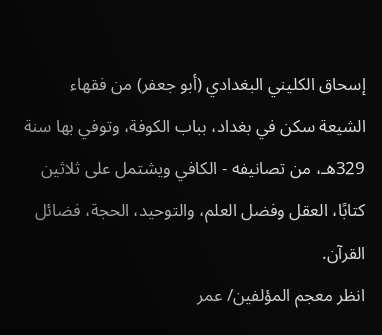إسحاق الكليني البغدادي (أبو جعفر) من فقهاء الشيعة سكن في بغداد، بباب الكوفة، وتوفي بها سنة 329هـ، من تصانيفه - الكافي ويشتمل على ثلاثين كتابًا، العقل وفضل العلم، والتوحيد، الحجة، فضائل القرآن.
انظر معجم المؤلفين/ عمر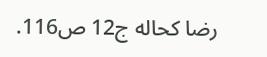رضا كحاله ج12 ص116.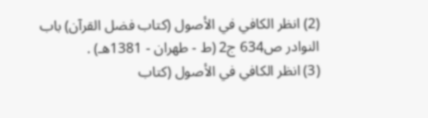(2) انظر الكافي في الأصول (كتاب فضل القرآن) باب النوادر ص634 ج2 (ط - طهران - 1381هـ) .
(3) انظر الكافي في الأصول (كتاب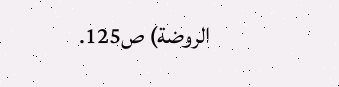الروضة) ص125.